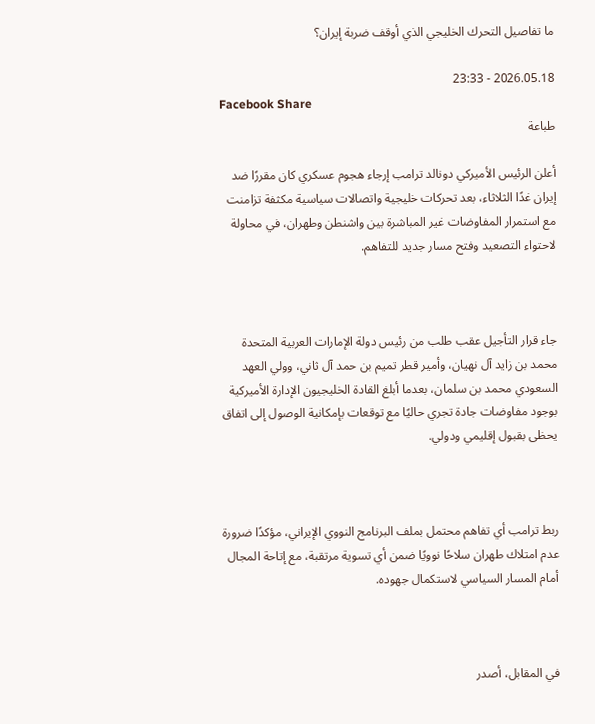ما تفاصيل التحرك الخليجي الذي أوقف ضربة إيران؟

2026.05.18 - 23:33
Facebook Share
طباعة

أعلن الرئيس الأميركي دونالد ترامب إرجاء هجوم عسكري كان مقررًا ضد إيران غدًا الثلاثاء، بعد تحركات خليجية واتصالات سياسية مكثفة تزامنت مع استمرار المفاوضات غير المباشرة بين واشنطن وطهران، في محاولة لاحتواء التصعيد وفتح مسار جديد للتفاهم.



جاء قرار التأجيل عقب طلب من رئيس دولة الإمارات العربية المتحدة محمد بن زايد آل نهيان، وأمير قطر تميم بن حمد آل ثاني، وولي العهد السعودي محمد بن سلمان، بعدما أبلغ القادة الخليجيون الإدارة الأميركية بوجود مفاوضات جادة تجري حاليًا مع توقعات بإمكانية الوصول إلى اتفاق يحظى بقبول إقليمي ودولي.



ربط ترامب أي تفاهم محتمل بملف البرنامج النووي الإيراني، مؤكدًا ضرورة عدم امتلاك طهران سلاحًا نوويًا ضمن أي تسوية مرتقبة، مع إتاحة المجال أمام المسار السياسي لاستكمال جهوده.



في المقابل، أصدر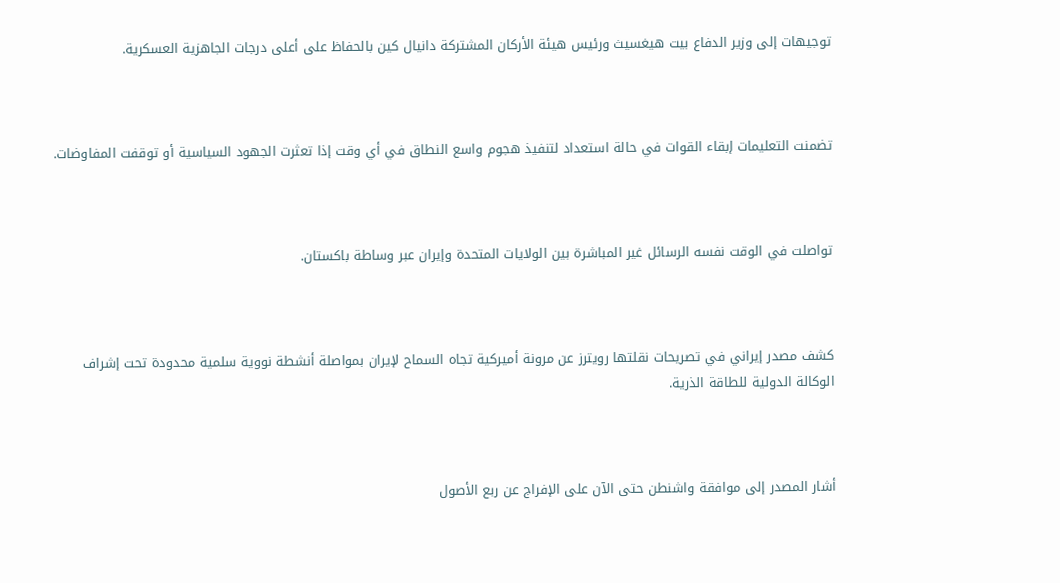توجيهات إلى وزير الدفاع بيت هيغسيث ورئيس هيئة الأركان المشتركة دانيال كين بالحفاظ على أعلى درجات الجاهزية العسكرية.



تضمنت التعليمات إبقاء القوات في حالة استعداد لتنفيذ هجوم واسع النطاق في أي وقت إذا تعثرت الجهود السياسية أو توقفت المفاوضات.



تواصلت في الوقت نفسه الرسائل غير المباشرة بين الولايات المتحدة وإيران عبر وساطة باكستان.



كشف مصدر إيراني في تصريحات نقلتها رويترز عن مرونة أميركية تجاه السماح لإيران بمواصلة أنشطة نووية سلمية محدودة تحت إشراف الوكالة الدولية للطاقة الذرية.



أشار المصدر إلى موافقة واشنطن حتى الآن على الإفراج عن ربع الأصول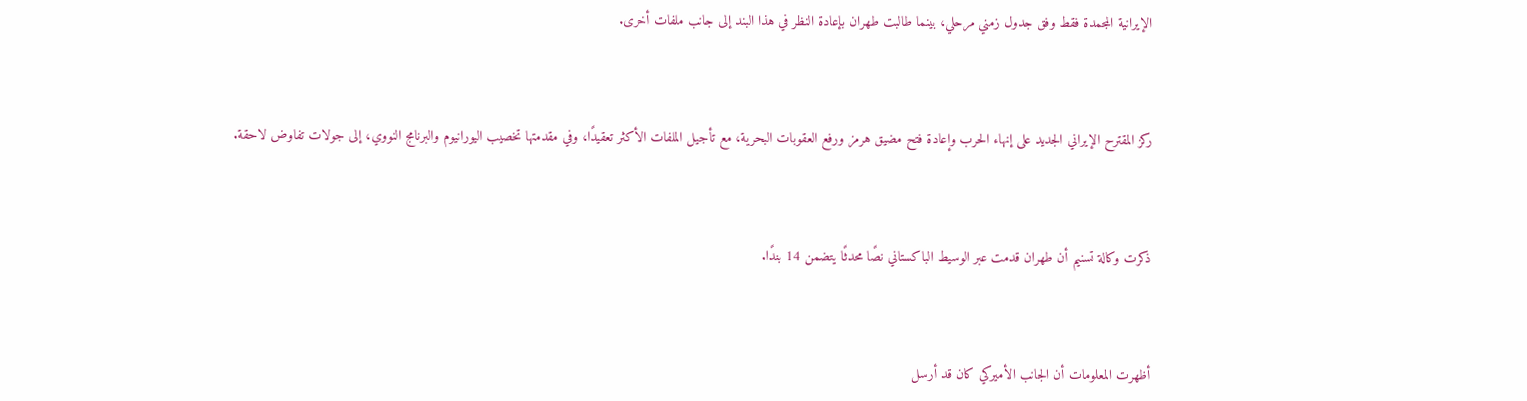الإيرانية المجمدة فقط وفق جدول زمني مرحلي، بينما طالبت طهران بإعادة النظر في هذا البند إلى جانب ملفات أخرى.



ركز المقترح الإيراني الجديد على إنهاء الحرب وإعادة فتح مضيق هرمز ورفع العقوبات البحرية، مع تأجيل الملفات الأكثر تعقيدًا، وفي مقدمتها تخصيب اليورانيوم والبرنامج النووي، إلى جولات تفاوض لاحقة.



ذكرت وكالة تسنيم أن طهران قدمت عبر الوسيط الباكستاني نصًا محدثًا يتضمن 14 بندًا.



أظهرت المعلومات أن الجانب الأميركي كان قد أرسل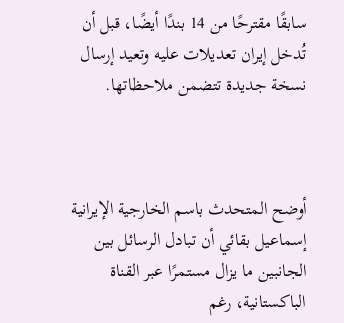سابقًا مقترحًا من 14 بندًا أيضًا، قبل أن تُدخل إيران تعديلات عليه وتعيد إرسال نسخة جديدة تتضمن ملاحظاتها.



أوضح المتحدث باسم الخارجية الإيرانية إسماعيل بقائي أن تبادل الرسائل بين الجانبين ما يزال مستمرًا عبر القناة الباكستانية، رغم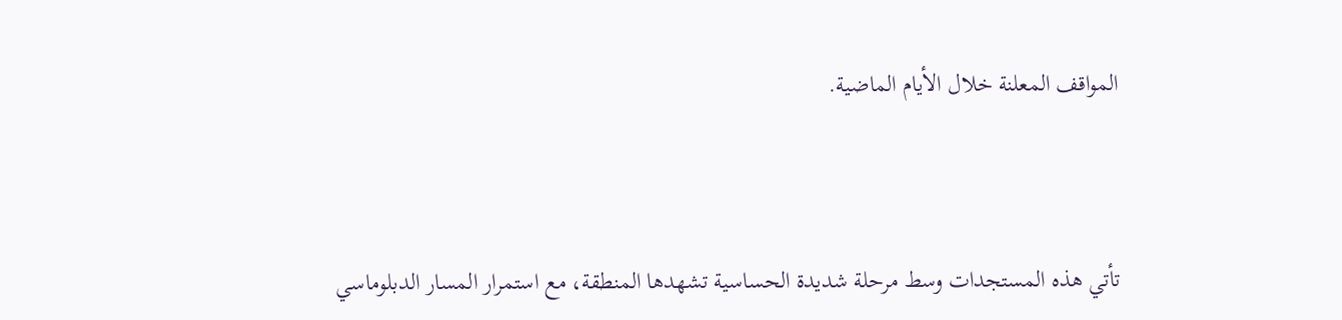المواقف المعلنة خلال الأيام الماضية.



تأتي هذه المستجدات وسط مرحلة شديدة الحساسية تشهدها المنطقة، مع استمرار المسار الدبلوماسي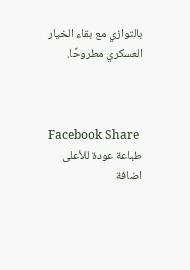بالتوازي مع بقاء الخيار العسكري مطروحًا.



Facebook Share
طباعة عودة للأعلى
اضافة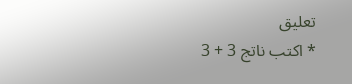تعليق
* اكتب ناتج 3 + 3